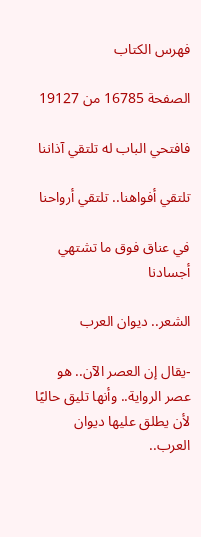فهرس الكتاب

الصفحة 16785 من 19127

فافتحي الباب له تلتقي آذاننا

تلتقي أفواهنا.. تلتقي أرواحنا

في عناق فوق ما تشتهي أجسادنا

الشعر.. ديوان العرب

-يقال إن العصر الآن.. هو عصر الرواية.. وأنها تليق حاليًا لأن يطلق عليها ديوان العرب..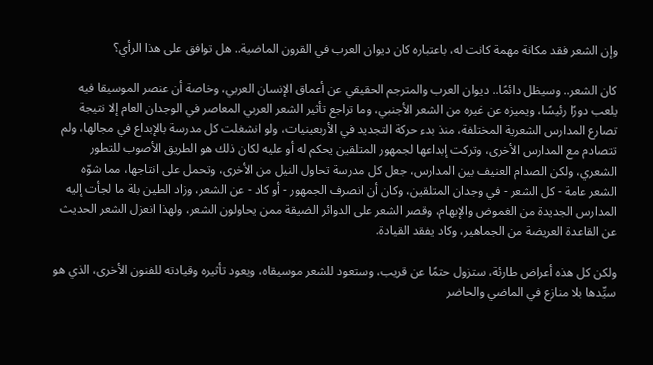وإن الشعر فقد مكانة مهمة كانت له، باعتباره كان ديوان العرب في القرون الماضية.. هل توافق على هذا الرأي؟

كان الشعر.. وسيظل دائمًا.. ديوان العرب والمترجم الحقيقي عن أعماق الإنسان العربي، وخاصة أن عنصر الموسيقا فيه يلعب دورًا رئيسًا، ويميزه عن غيره من الشعر الأجنبي، وما تراجع تأثير الشعر العربي المعاصر في الوجدان العام إلا نتيجة تصارع المدارس الشعرية المختلفة، منذ بدء حركة التجديد في الأربعينيات، ولو انشغلت كل مدرسة بالإبداع في مجالها، ولم تتصادم مع المدارس الأخرى، وتركت إبداعها لجمهور المتلقين يحكم له أو عليه لكان ذلك هو الطريق الأصوب للتطور الشعري، ولكن الصدام العنيف بين المدارس، جعل كل مدرسة تحاول النيل من الأخرى، وتحمل على انتاجها، مما شوّه الشعر عامة - كل الشعر - في وجدان المتلقين، وكان أن انصرف الجمهور - أو كاد - عن الشعر، وزاد الطين بلة ما لجأت إليه المدارس الجديدة من الغموض والإبهام، وقصر الشعر على الدوائر الضيقة ممن يحاولون الشعر، ولهذا انعزل الشعر الحديث عن القاعدة العريضة من الجماهير، وكاد يفقد القيادة.

ولكن كل هذه أعراض طارئة، ستزول حتمًا عن قريب، وستعود للشعر موسيقاه، ويعود تأثيره وقيادته للفنون الأخرى، الذي هو سيِّدها بلا منازع في الماضي والحاضر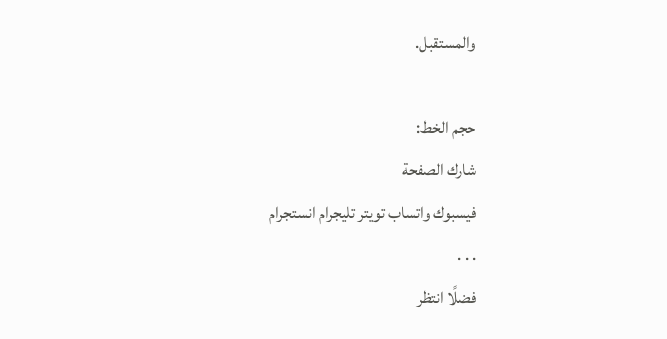والمستقبل.

حجم الخط:
شارك الصفحة
فيسبوك واتساب تويتر تليجرام انستجرام
. . .
فضلًا انتظر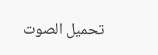تحميل الصوت